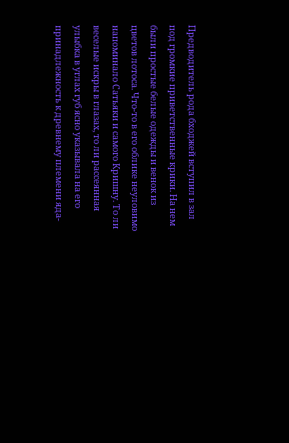Предводитель рода бходжей вступил в зал под громкие приветственные крики. На нем были простые белые одежды и венок из цветов лотоса. Что-то в его облике неуловимо напоминало Сатьяки и самого Кришну. То ли веселые искры в глазах, то ли рассеянная улыбка в углах губ ясно указывала на его принадлежность к древнему племени яда-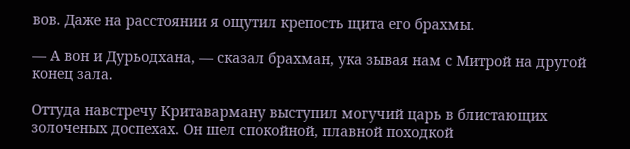вов. Даже на расстоянии я ощутил крепость щита его брахмы.

— А вон и Дурьодхана, — сказал брахман, ука зывая нам с Митрой на другой конец зала.

Оттуда навстречу Критаварману выступил могучий царь в блистающих золоченых доспехах. Он шел спокойной, плавной походкой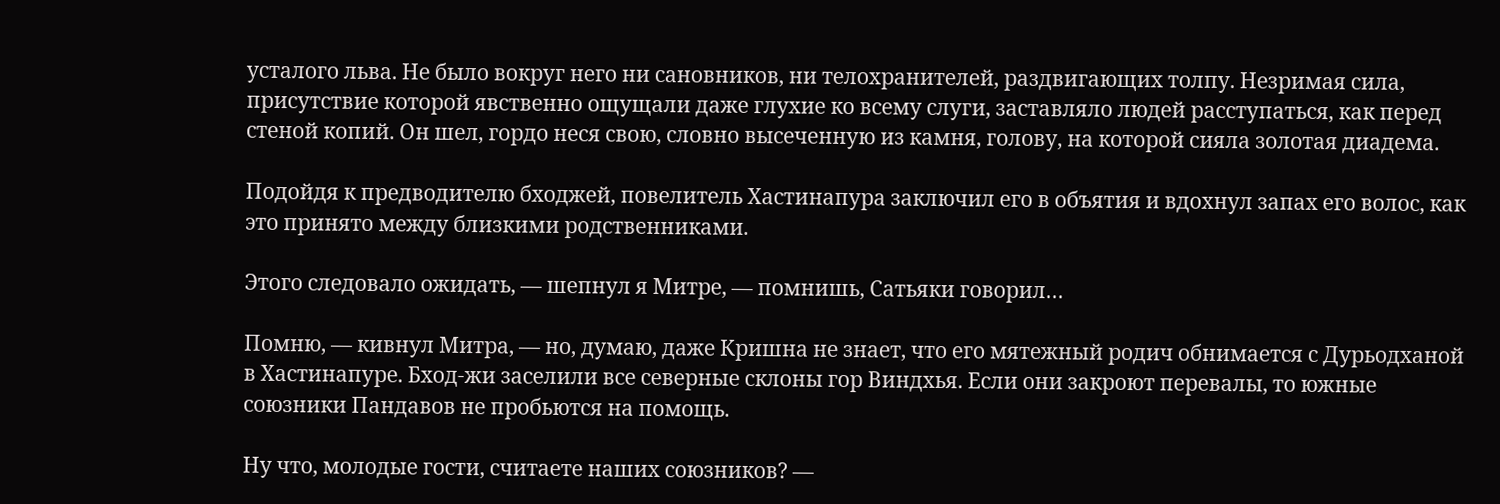усталого льва. Не было вокруг него ни сановников, ни телохранителей, раздвигающих толпу. Незримая сила, присутствие которой явственно ощущали даже глухие ко всему слуги, заставляло людей расступаться, как перед стеной копий. Он шел, гордо неся свою, словно высеченную из камня, голову, на которой сияла золотая диадема.

Подойдя к предводителю бходжей, повелитель Хастинапура заключил его в объятия и вдохнул запах его волос, как это принято между близкими родственниками.

Этого следовало ожидать, — шепнул я Митре, — помнишь, Сатьяки говорил…

Помню, — кивнул Митра, — но, думаю, даже Кришна не знает, что его мятежный родич обнимается с Дурьодханой в Хастинапуре. Бход-жи заселили все северные склоны гор Виндхья. Если они закроют перевалы, то южные союзники Пандавов не пробьются на помощь.

Ну что, молодые гости, считаете наших союзников? —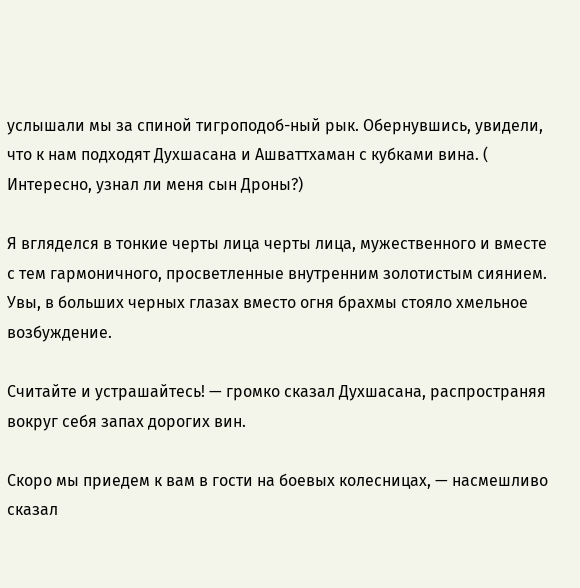услышали мы за спиной тигроподоб-ный рык. Обернувшись, увидели, что к нам подходят Духшасана и Ашваттхаман с кубками вина. ( Интересно, узнал ли меня сын Дроны?)

Я вгляделся в тонкие черты лица черты лица, мужественного и вместе с тем гармоничного, просветленные внутренним золотистым сиянием. Увы, в больших черных глазах вместо огня брахмы стояло хмельное возбуждение.

Считайте и устрашайтесь! — громко сказал Духшасана, распространяя вокруг себя запах дорогих вин.

Скоро мы приедем к вам в гости на боевых колесницах, — насмешливо сказал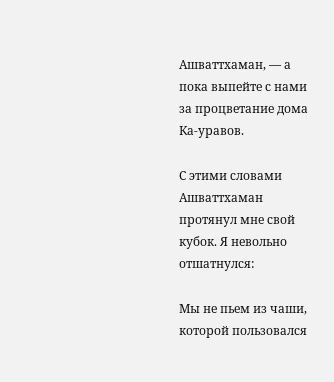Ашваттхаман, — а пока выпейте с нами за процветание дома Ка-уравов.

С этими словами Ашваттхаман протянул мне свой кубок. Я невольно отшатнулся:

Мы не пьем из чаши, которой пользовался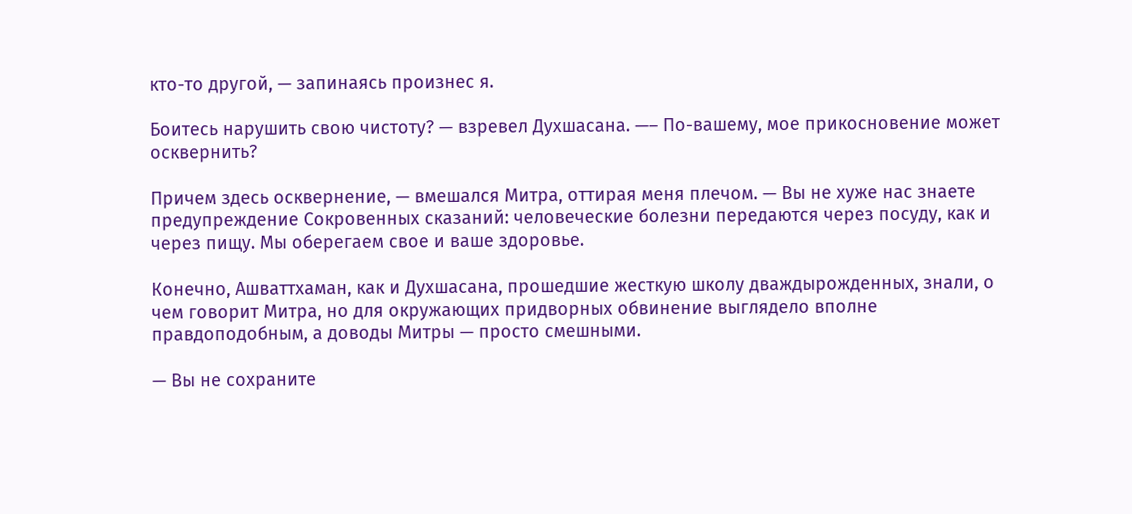кто-то другой, — запинаясь произнес я.

Боитесь нарушить свою чистоту? — взревел Духшасана. —– По-вашему, мое прикосновение может осквернить?

Причем здесь осквернение, — вмешался Митра, оттирая меня плечом. — Вы не хуже нас знаете предупреждение Сокровенных сказаний: человеческие болезни передаются через посуду, как и через пищу. Мы оберегаем свое и ваше здоровье.

Конечно, Ашваттхаман, как и Духшасана, прошедшие жесткую школу дваждырожденных, знали, о чем говорит Митра, но для окружающих придворных обвинение выглядело вполне правдоподобным, а доводы Митры — просто смешными.

— Вы не сохраните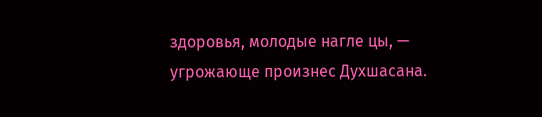здоровья, молодые нагле цы, — угрожающе произнес Духшасана.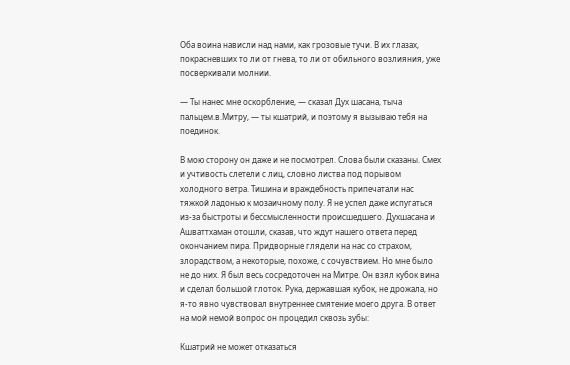Оба воина нависли над нами, как грозовые тучи. В их глазах, покрасневших то ли от гнева, то ли от обильного возлияния, уже посверкивали молнии.

— Ты нанес мне оскорбление, — сказал Дух шасана, тыча пальцем.в.Митру, — ты кшатрий, и поэтому я вызываю тебя на поединок.

В мою сторону он даже и не посмотрел. Слова были сказаны. Смех и учтивость слетели с лиц, словно листва под порывом холодного ветра. Тишина и враждебность припечатали нас тяжкой ладонью к мозаичному полу. Я не успел даже испугаться из-за быстроты и бессмысленности происшедшего. Духшасана и Ашваттхаман отошли, сказав, что ждут нашего ответа перед окончанием пира. Придворные глядели на нас со страхом, злорадством, а некоторые, похоже, с сочувствием. Но мне было не до них. Я был весь сосредоточен на Митре. Он взял кубок вина и сделал большой глоток. Рука, державшая кубок, не дрожала, но я-то явно чувствовал внутреннее смятение моего друга. В ответ на мой немой вопрос он процедил сквозь зубы:

Кшатрий не может отказаться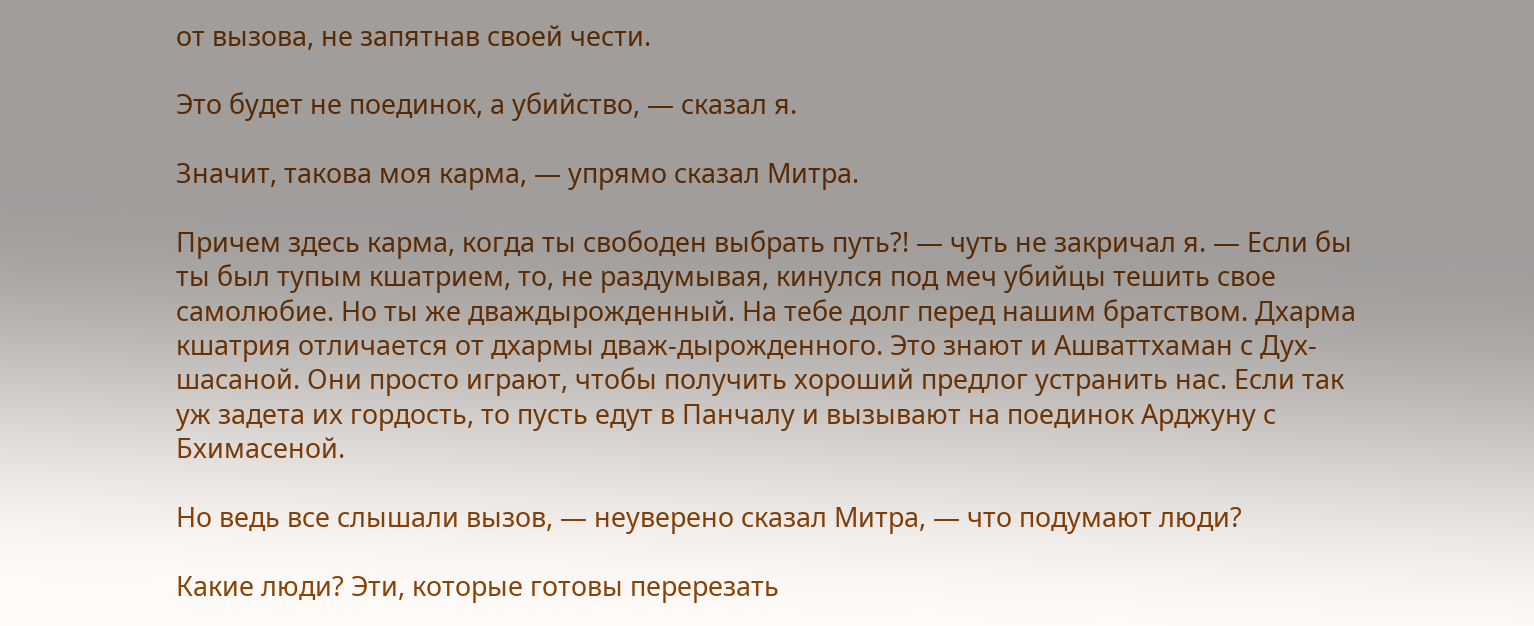от вызова, не запятнав своей чести.

Это будет не поединок, а убийство, — сказал я.

Значит, такова моя карма, — упрямо сказал Митра.

Причем здесь карма, когда ты свободен выбрать путь?! — чуть не закричал я. — Если бы ты был тупым кшатрием, то, не раздумывая, кинулся под меч убийцы тешить свое самолюбие. Но ты же дваждырожденный. На тебе долг перед нашим братством. Дхарма кшатрия отличается от дхармы дваж-дырожденного. Это знают и Ашваттхаман с Дух-шасаной. Они просто играют, чтобы получить хороший предлог устранить нас. Если так уж задета их гордость, то пусть едут в Панчалу и вызывают на поединок Арджуну с Бхимасеной.

Но ведь все слышали вызов, — неуверено сказал Митра, — что подумают люди?

Какие люди? Эти, которые готовы перерезать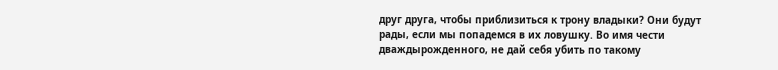друг друга, чтобы приблизиться к трону владыки? Они будут рады, если мы попадемся в их ловушку. Во имя чести дваждырожденного, не дай себя убить по такому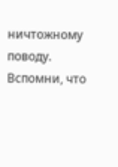ничтожному поводу. Вспомни, что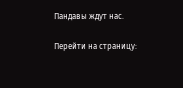Пандавы ждут нас.

Перейти на страницу: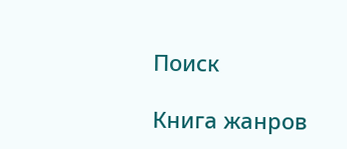Поиск

Книга жанров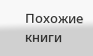Похожие книги